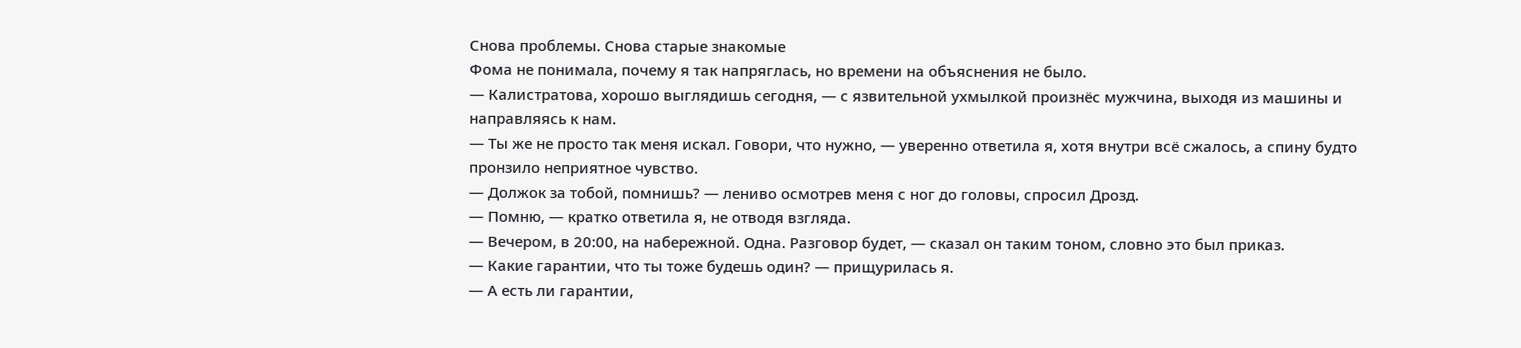Снова проблемы. Снова старые знакомые
Фома не понимала, почему я так напряглась, но времени на объяснения не было.
— Калистратова, хорошо выглядишь сегодня, — с язвительной ухмылкой произнёс мужчина, выходя из машины и направляясь к нам.
— Ты же не просто так меня искал. Говори, что нужно, — уверенно ответила я, хотя внутри всё сжалось, а спину будто пронзило неприятное чувство.
— Должок за тобой, помнишь? — лениво осмотрев меня с ног до головы, спросил Дрозд.
— Помню, — кратко ответила я, не отводя взгляда.
— Вечером, в 20:00, на набережной. Одна. Разговор будет, — сказал он таким тоном, словно это был приказ.
— Какие гарантии, что ты тоже будешь один? — прищурилась я.
— А есть ли гарантии,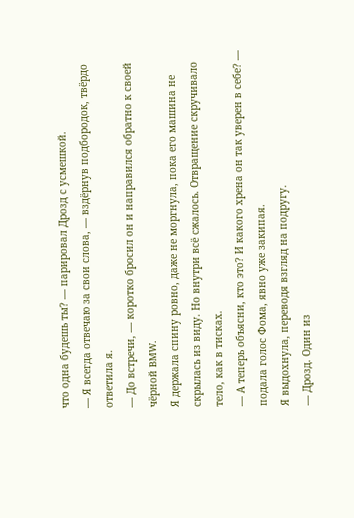что одна будешь ты? — парировал Дрозд с усмешкой.
— Я всегда отвечаю за свои слова, — вздёрнув подбородок, твёрдо ответила я.
— До встречи, — коротко бросил он и направился обратно к своей чёрной BMW.
Я держала спину ровно, даже не моргнула, пока его машина не скрылась из виду. Но внутри всё сжалось. Отвращение скручивало тело, как в тисках.
— А теперь объясни, кто это? И какого хрена он так уверен в себе? — подала голос Фома, явно уже закипая.
Я выдохнула, переводя взгляд на подругу.
— Дрозд. Один из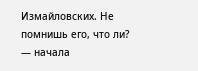Измайловских. Не помнишь его, что ли? — начала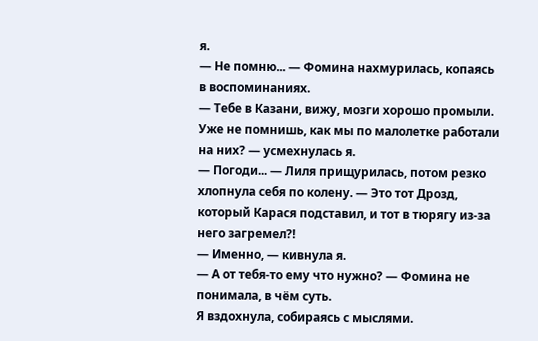я.
— Не помню... — Фомина нахмурилась, копаясь в воспоминаниях.
— Тебе в Казани, вижу, мозги хорошо промыли. Уже не помнишь, как мы по малолетке работали на них? — усмехнулась я.
— Погоди... — Лиля прищурилась, потом резко хлопнула себя по колену. — Это тот Дрозд, который Карася подставил, и тот в тюрягу из-за него загремел?!
— Именно, — кивнула я.
— А от тебя-то ему что нужно? — Фомина не понимала, в чём суть.
Я вздохнула, собираясь с мыслями.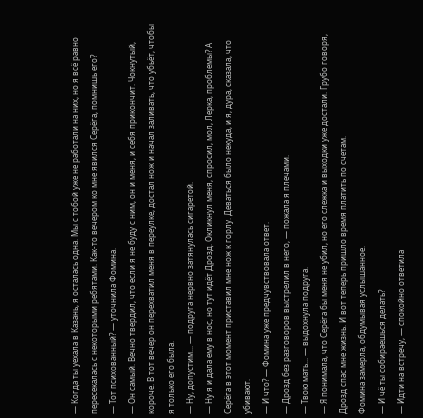— Когда ты уехала в Казань, я осталась одна. Мы с тобой уже не работали на них, но я всё равно пересекалась с некоторыми ребятами. Как-то вечером ко мне явился Серёга, помнишь его?
— Тот психованный? — уточнила Фомина.
— Он самый. Вечно твердил, что если я не буду с ним, он и меня, и себя прикончит. Чокнутый, короче. В тот вечер он перехватил меня в переулке, достал нож и начал заливать, что убьёт, чтобы я только его была.
— Ну, допустим... — подруга нервно затянулась сигаретой.
— Ну я и дала ему в нос, но тут идёт Дрозд. Окликнул меня, спросил, мол, Лерка, проблемы? А Серёга в этот момент приставил мне нож к горлу. Деваться было некуда, и я, дура, сказала, что убивают.
— И что? — Фомина уже предчувствовала ответ.
— Дрозд без разговоров выстрелил в него, — пожала я плечами.
— Твою мать... — выдохнула подруга.
— Я понимала, что Серёга бы меня не убил, но его слежка и выходки уже достали. Грубо говоря, Дрозд спас мне жизнь. И вот теперь пришло время платить по счетам.
Фомина замерла, обдумывая услышанное.
— И чё ты собираешься делать?
— Идти на встречу, — спокойно ответила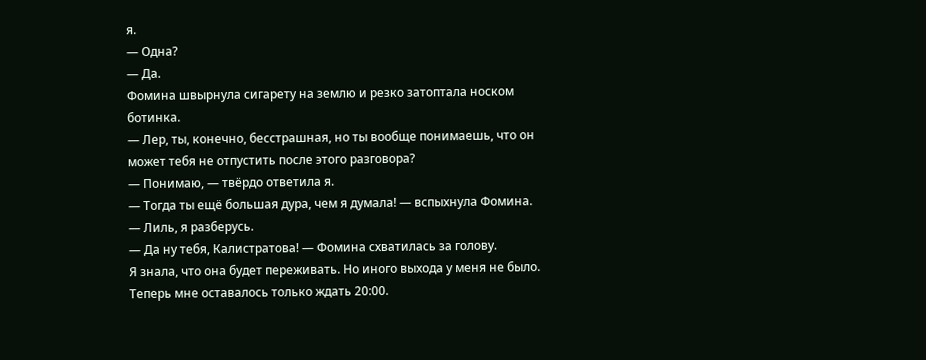я.
— Одна?
— Да.
Фомина швырнула сигарету на землю и резко затоптала носком ботинка.
— Лер, ты, конечно, бесстрашная, но ты вообще понимаешь, что он может тебя не отпустить после этого разговора?
— Понимаю, — твёрдо ответила я.
— Тогда ты ещё большая дура, чем я думала! — вспыхнула Фомина.
— Лиль, я разберусь.
— Да ну тебя, Калистратова! — Фомина схватилась за голову.
Я знала, что она будет переживать. Но иного выхода у меня не было.
Теперь мне оставалось только ждать 20:00.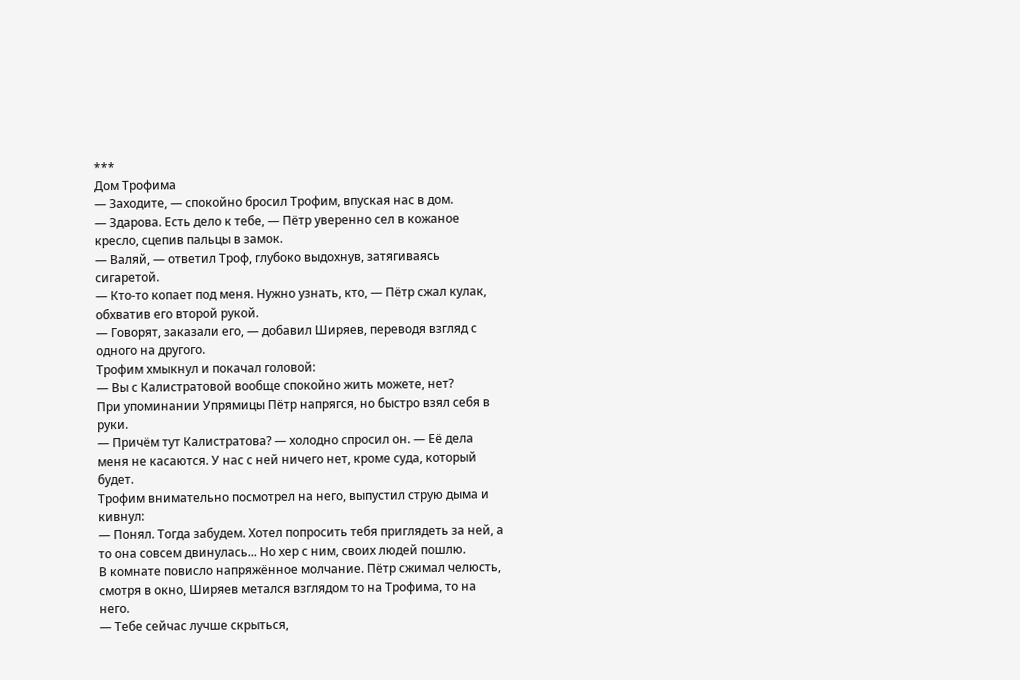***
Дом Трофима
— Заходите, — спокойно бросил Трофим, впуская нас в дом.
— Здарова. Есть дело к тебе, — Пётр уверенно сел в кожаное кресло, сцепив пальцы в замок.
— Валяй, — ответил Троф, глубоко выдохнув, затягиваясь сигаретой.
— Кто-то копает под меня. Нужно узнать, кто, — Пётр сжал кулак, обхватив его второй рукой.
— Говорят, заказали его, — добавил Ширяев, переводя взгляд с одного на другого.
Трофим хмыкнул и покачал головой:
— Вы с Калистратовой вообще спокойно жить можете, нет?
При упоминании Упрямицы Пётр напрягся, но быстро взял себя в руки.
— Причём тут Калистратова? — холодно спросил он. — Её дела меня не касаются. У нас с ней ничего нет, кроме суда, который будет.
Трофим внимательно посмотрел на него, выпустил струю дыма и кивнул:
— Понял. Тогда забудем. Хотел попросить тебя приглядеть за ней, а то она совсем двинулась... Но хер с ним, своих людей пошлю.
В комнате повисло напряжённое молчание. Пётр сжимал челюсть, смотря в окно, Ширяев метался взглядом то на Трофима, то на него.
— Тебе сейчас лучше скрыться,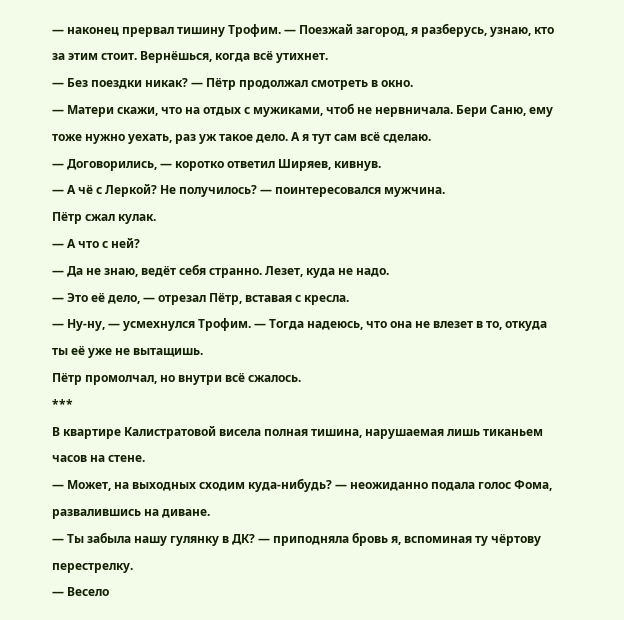— наконец прервал тишину Трофим. — Поезжай загород, я разберусь, узнаю, кто за этим стоит. Вернёшься, когда всё утихнет.
— Без поездки никак? — Пётр продолжал смотреть в окно.
— Матери скажи, что на отдых с мужиками, чтоб не нервничала. Бери Саню, ему тоже нужно уехать, раз уж такое дело. А я тут сам всё сделаю.
— Договорились, — коротко ответил Ширяев, кивнув.
— А чё с Леркой? Не получилось? — поинтересовался мужчина.
Пётр сжал кулак.
— А что с ней?
— Да не знаю, ведёт себя странно. Лезет, куда не надо.
— Это её дело, — отрезал Пётр, вставая с кресла.
— Ну-ну, — усмехнулся Трофим. — Тогда надеюсь, что она не влезет в то, откуда ты её уже не вытащишь.
Пётр промолчал, но внутри всё сжалось.
***
В квартире Калистратовой висела полная тишина, нарушаемая лишь тиканьем часов на стене.
— Может, на выходных сходим куда-нибудь? — неожиданно подала голос Фома, развалившись на диване.
— Ты забыла нашу гулянку в ДК? — приподняла бровь я, вспоминая ту чёртову перестрелку.
— Весело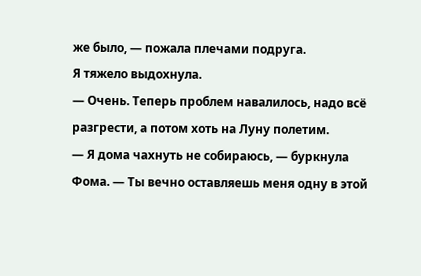же было, — пожала плечами подруга.
Я тяжело выдохнула.
— Очень. Теперь проблем навалилось, надо всё разгрести, а потом хоть на Луну полетим.
— Я дома чахнуть не собираюсь, — буркнула Фома. — Ты вечно оставляешь меня одну в этой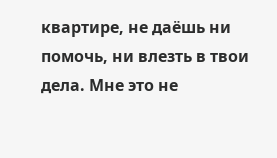квартире, не даёшь ни помочь, ни влезть в твои дела. Мне это не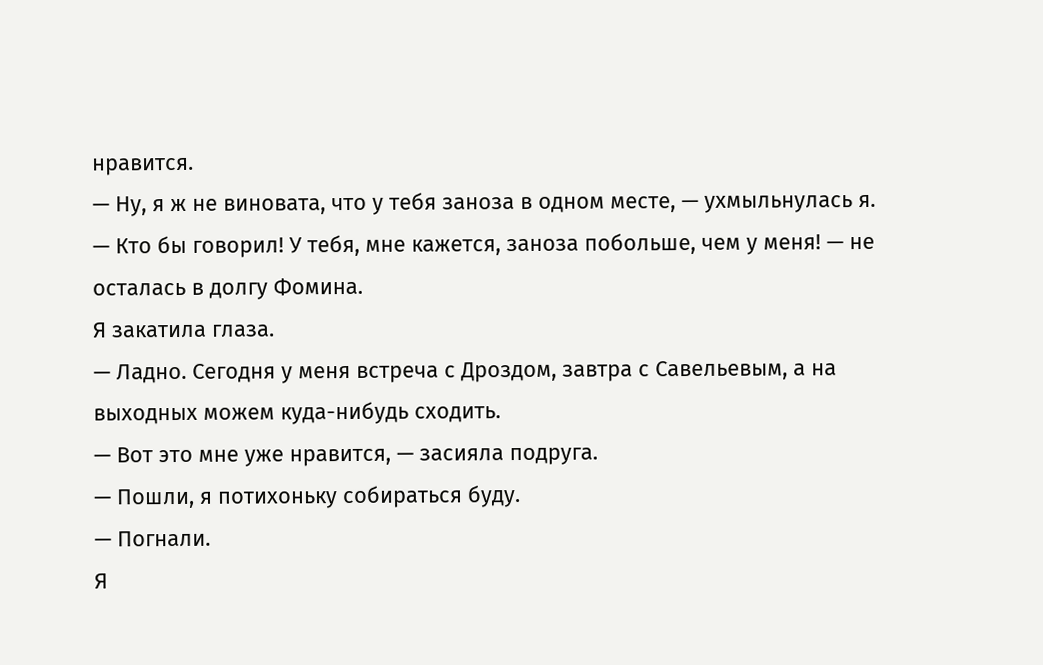нравится.
— Ну, я ж не виновата, что у тебя заноза в одном месте, — ухмыльнулась я.
— Кто бы говорил! У тебя, мне кажется, заноза побольше, чем у меня! — не осталась в долгу Фомина.
Я закатила глаза.
— Ладно. Сегодня у меня встреча с Дроздом, завтра с Савельевым, а на выходных можем куда-нибудь сходить.
— Вот это мне уже нравится, — засияла подруга.
— Пошли, я потихоньку собираться буду.
— Погнали.
Я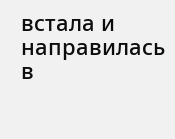встала и направилась в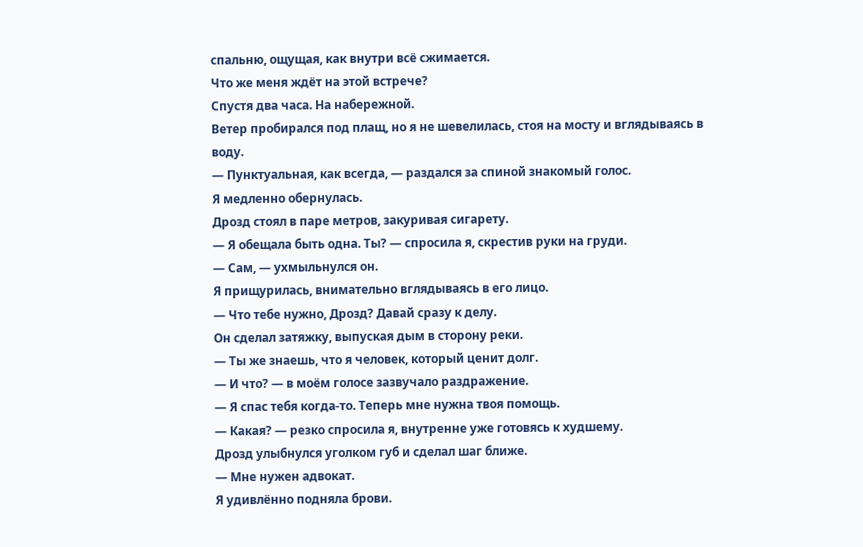спальню, ощущая, как внутри всё сжимается.
Что же меня ждёт на этой встрече?
Спустя два часа. На набережной.
Ветер пробирался под плащ, но я не шевелилась, стоя на мосту и вглядываясь в воду.
— Пунктуальная, как всегда, — раздался за спиной знакомый голос.
Я медленно обернулась.
Дрозд стоял в паре метров, закуривая сигарету.
— Я обещала быть одна. Ты? — спросила я, скрестив руки на груди.
— Сам, — ухмыльнулся он.
Я прищурилась, внимательно вглядываясь в его лицо.
— Что тебе нужно, Дрозд? Давай сразу к делу.
Он сделал затяжку, выпуская дым в сторону реки.
— Ты же знаешь, что я человек, который ценит долг.
— И что? — в моём голосе зазвучало раздражение.
— Я спас тебя когда-то. Теперь мне нужна твоя помощь.
— Какая? — резко спросила я, внутренне уже готовясь к худшему.
Дрозд улыбнулся уголком губ и сделал шаг ближе.
— Мне нужен адвокат.
Я удивлённо подняла брови.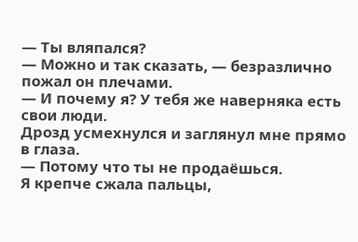— Ты вляпался?
— Можно и так сказать, — безразлично пожал он плечами.
— И почему я? У тебя же наверняка есть свои люди.
Дрозд усмехнулся и заглянул мне прямо в глаза.
— Потому что ты не продаёшься.
Я крепче сжала пальцы,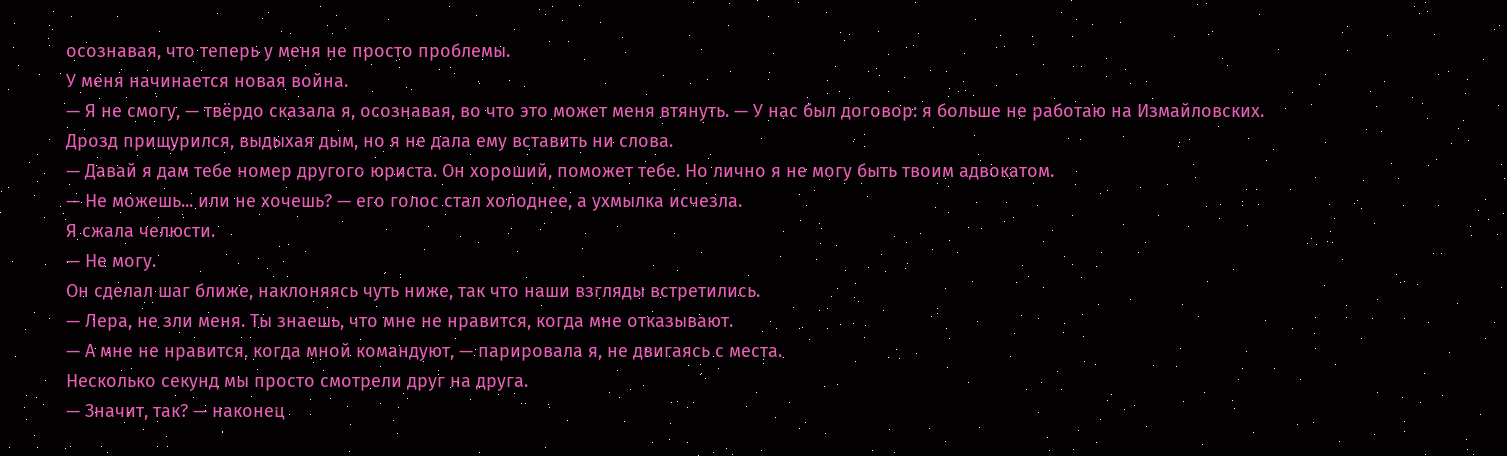осознавая, что теперь у меня не просто проблемы.
У меня начинается новая война.
— Я не смогу, — твёрдо сказала я, осознавая, во что это может меня втянуть. — У нас был договор: я больше не работаю на Измайловских.
Дрозд прищурился, выдыхая дым, но я не дала ему вставить ни слова.
— Давай я дам тебе номер другого юриста. Он хороший, поможет тебе. Но лично я не могу быть твоим адвокатом.
— Не можешь... или не хочешь? — его голос стал холоднее, а ухмылка исчезла.
Я сжала челюсти.
— Не могу.
Он сделал шаг ближе, наклоняясь чуть ниже, так что наши взгляды встретились.
— Лера, не зли меня. Ты знаешь, что мне не нравится, когда мне отказывают.
— А мне не нравится, когда мной командуют, — парировала я, не двигаясь с места.
Несколько секунд мы просто смотрели друг на друга.
— Значит, так? — наконец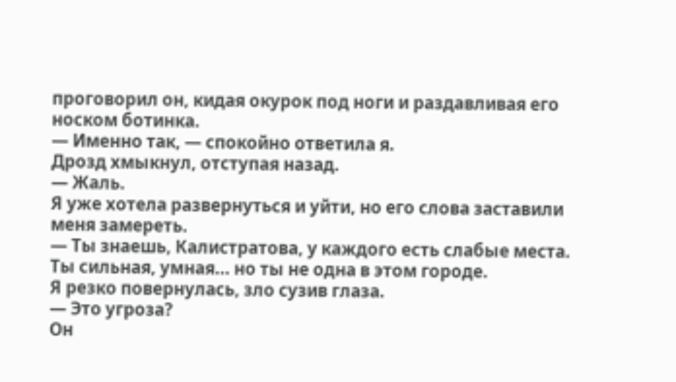проговорил он, кидая окурок под ноги и раздавливая его носком ботинка.
— Именно так, — спокойно ответила я.
Дрозд хмыкнул, отступая назад.
— Жаль.
Я уже хотела развернуться и уйти, но его слова заставили меня замереть.
— Ты знаешь, Калистратова, у каждого есть слабые места. Ты сильная, умная... но ты не одна в этом городе.
Я резко повернулась, зло сузив глаза.
— Это угроза?
Он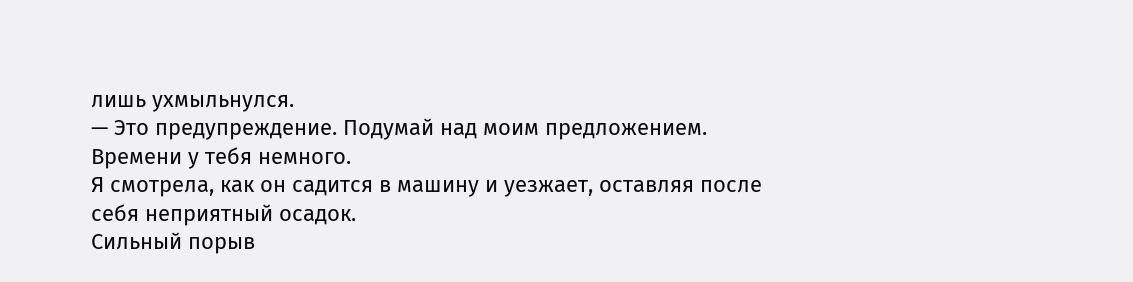лишь ухмыльнулся.
— Это предупреждение. Подумай над моим предложением. Времени у тебя немного.
Я смотрела, как он садится в машину и уезжает, оставляя после себя неприятный осадок.
Сильный порыв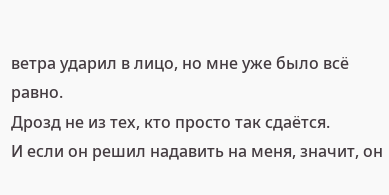ветра ударил в лицо, но мне уже было всё равно.
Дрозд не из тех, кто просто так сдаётся.
И если он решил надавить на меня, значит, он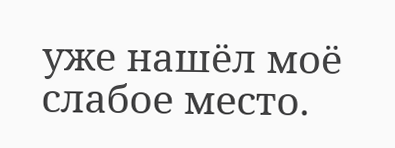уже нашёл моё слабое место.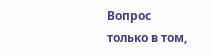Вопрос только в том,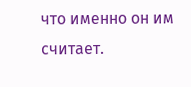что именно он им считает.